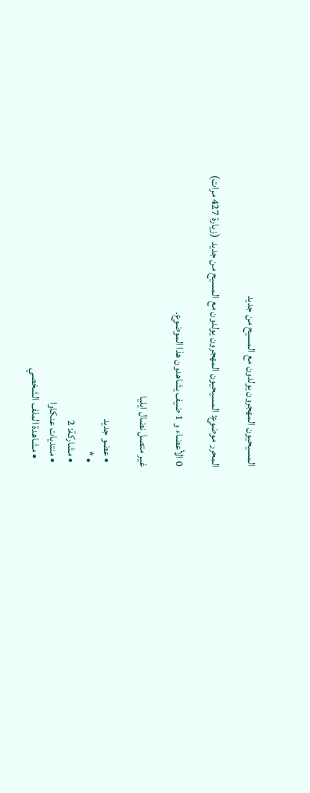المسيحيون المهجرون يولدون مع المسيح من جديد

المحرر موضوع: المسيحيون المهجرون يولدون مع المسيح من جديد  (زيارة 427 مرات)

0 الأعضاء و 1 ضيف يشاهدون هذا الموضوع.

غير متصل نضال ايليا

  • عضو جديد
  • *
  • مشاركة: 2
  • منتديات عنكاوا
    • مشاهدة الملف الشخصي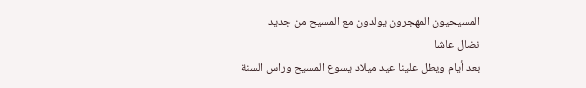المسيحيون المهجرون يولدون مع المسيح من جديد
نضال عاشا
بعد أيام ويطل علينا عيد ميلاد يسوع المسيح وراس السنة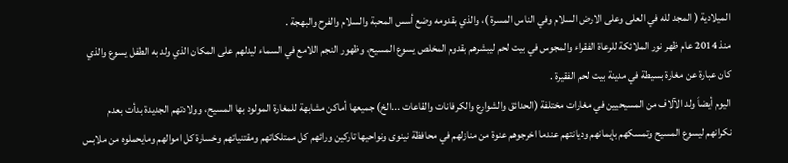الميلادية ( المجد لله في العلى وعلى الارض السلام وفي الناس المسرة )، والذي بقدومه وضع أسس المحبة والسلام والفرح والبهجة .
منذ 2014 عام ظهر نور الملائكة للرعاة الفقراء والمجوس في بيت لحم ليبشرهم بقدوم المخلص يسوع المسيح، وظهور النجم اللامع في السماء ليدلهم على المكان الذي ولد به الطفل يسوع والذي كان عبارة عن مغارة بسيطة في مدينة بيت لحم الفقيرة .
اليوم أيضاَ ولد الآلاف من المسيحيين في مغارات مختلفة (الحدائق والشوارع والكرفانات والقاعات ...الخ) جميعها أماكن مشابهة للمغارة المولود بها المسيح، وولادتهم الجديدة بدأت بعدم نكرانهم ليسوع المسيح وتمسكهم بإيمانهم وديانتهم عندما اخرجوهم عنوة من منازلهم في محافظة نينوى ونواحيها تاركين ورائهم كل ممتلكاتهم ومقتنياتهم وخسارة كل اموالهم ومايحملوه من ملابس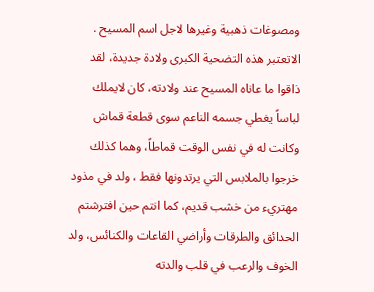ومصوغات ذهبية وغيرها لاجل اسم المسيح .
الاتعتبر هذه التضحية الكبرى ولادة جديدة، لقد ذاقوا ما عاناه المسيح عند ولادته، كان لايملك لباساً يغطي جسمه الناعم سوى قطعة قماش وكانت له في نفس الوقت قماطاً، وهما كذلك خرجوا بالملابس التي يرتدونها فقط ، ولد في مذود مهتريء من خشب قديم، كما انتم حين افترشتم الحدائق والطرقات وأراضي القاعات والكنائس، ولد الخوف والرعب في قلب والدته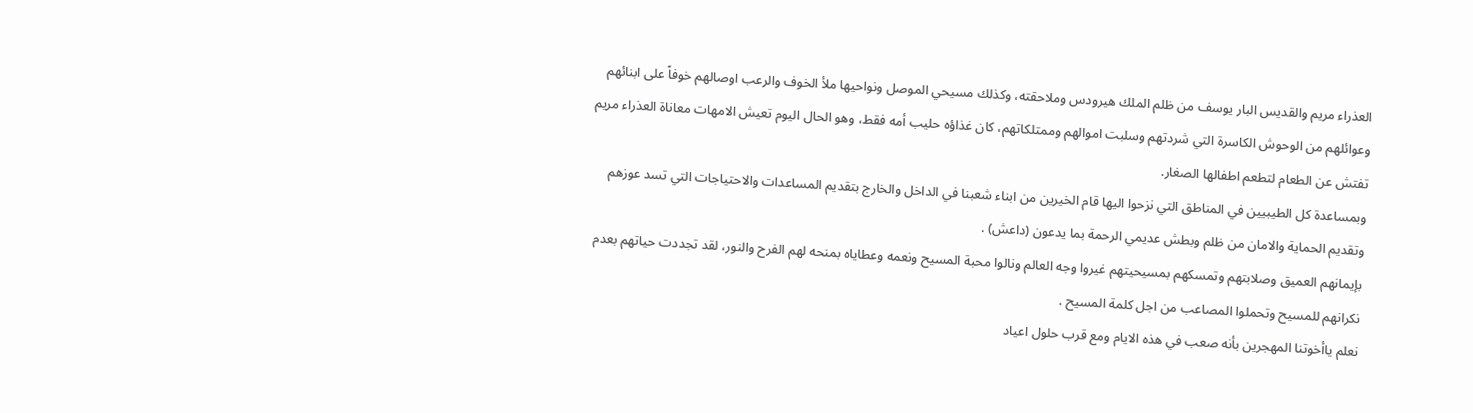العذراء مريم والقديس البار يوسف من ظلم الملك هيرودس وملاحقته، وكذلك مسيحي الموصل ونواحيها ملأ الخوف والرعب اوصالهم خوفاً على ابنائهم وعوائلهم من الوحوش الكاسرة التي شردتهم وسلبت اموالهم وممتلكاتهم، كان غذاؤه حليب أمه فقط، وهو الحال اليوم تعيش الامهات معاناة العذراء مريم تفتش عن الطعام لتطعم اطفالها الصغار.
وبمساعدة كل الطيبيين في المناطق التي نزحوا اليها قام الخيرين من ابناء شعبنا في الداخل والخارج بتقديم المساعدات والاحتياجات التي تسد عوزهم وتقديم الحماية والامان من ظلم وبطش عديمي الرحمة بما يدعون (داعش) .
بإيمانهم العميق وصلابتهم وتمسكهم بمسيحيتهم غيروا وجه العالم ونالوا محبة المسيح ونعمه وعطاياه بمنحه لهم الفرح والنور، لقد تجددت حياتهم بعدم نكرانهم للمسيح وتحملوا المصاعب من اجل كلمة المسيح .
نعلم ياأخوتنا المهجرين بأنه صعب في هذه الايام ومع قرب حلول اعياد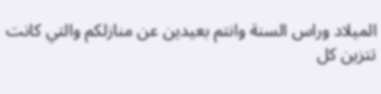الميلاد وراس السنة وانتم بعيدين عن منازلكم والتي كانت تتزين كل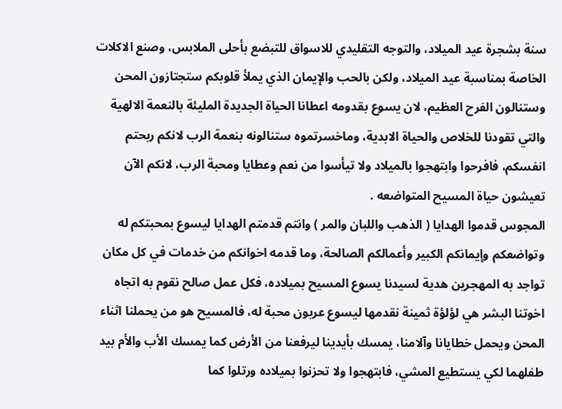سنة بشجرة عيد الميلاد، والتوجه التقليدي للاسواق للتبضع بأحلى الملابس، وصنع الاكلات الخاصة بمناسبة عيد الميلاد، ولكن بالحب والإيمان الذي يملأ قلوبكم ستجتازون المحن وستنالون الفرح العظيم، لان يسوع بقدومه اعطانا الحياة الجديدة المليئة بالنعمة الالهية والتي تقودنا للخلاص والحياة الابدية، وماخسرتموه ستنالونه بنعمة الرب لانكم ربحتم انفسكم، فافرحوا وابتهجوا بالميلاد ولا تيأسوا من نعم وعطايا ومحبة الرب، لانكم الآن تعيشون حياة المسيح المتواضعه .
المجوس قدموا الهدايا ( الذهب واللبان والمر ) وانتم قدمتم الهدايا ليسوع بمحبتكم له وتواضعكم وإيمانكم الكبير وأعمالكم الصالحة، وما قدمه اخوانكم من خدمات في كل مكان تواجد به المهجرين هدية لسيدنا يسوع المسيح بميلاده، فكل عمل صالح نقوم به اتجاه اخوتنا البشر هي لؤلؤة ثمينة نقدمها ليسوع عربون محبة له، فالمسيح هو من يحملنا اثناء المحن ويحمل خطايانا وآلامنا، يمسك بأيدينا ليرفعنا من الأرض كما يمسك الأب والأم بيد طفلهما لكي يستطيع المشي، فابتهجوا ولا تحزنوا بميلاده ورتلوا كما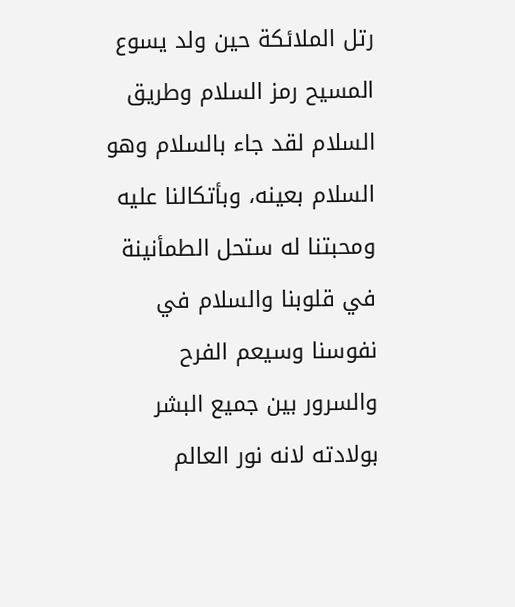رتل الملائكة حين ولد يسوع المسيح رمز السلام وطريق السلام لقد جاء بالسلام وهو السلام بعينه، وبأتكالنا عليه ومحبتنا له ستحل الطمأنينة في قلوبنا والسلام في نفوسنا وسيعم الفرح والسرور بين جميع البشر بولادته لانه نور العالم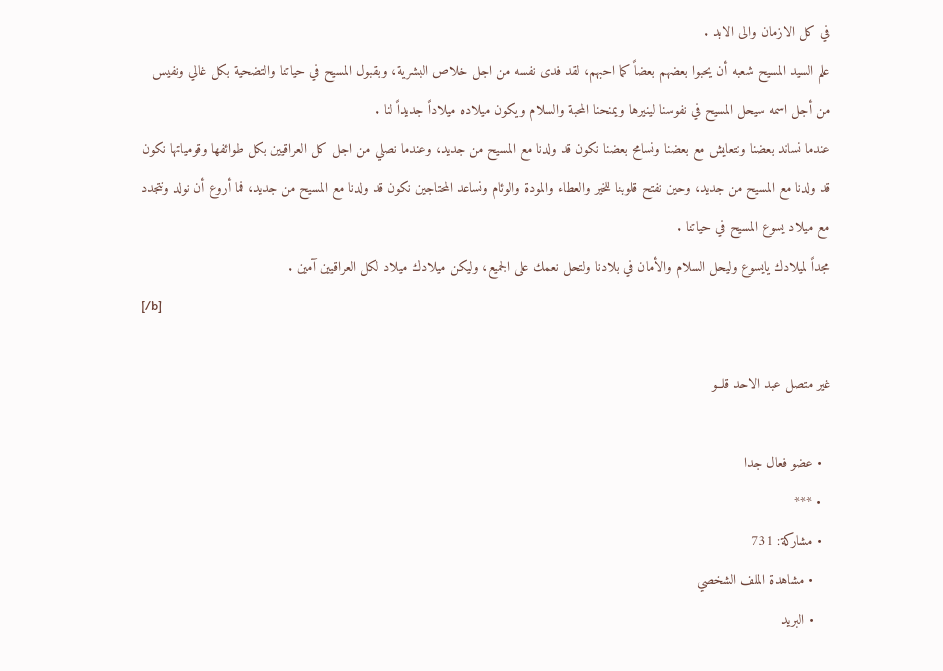في كل الازمان والى الابد .
علم السيد المسيح شعبه أن يحبوا بعضهم بعضاً كما احبهم، لقد فدى نفسه من اجل خلاص البشرية، وبقبول المسيح في حياتنا والتضحية بكل غالي ونفيس من أجل اسمه سيحل المسيح في نفوسنا لينيرها ويمنحنا المحبة والسلام ويكون ميلاده ميلاداً جديداً لنا .
عندما نساند بعضنا ونتعايش مع بعضنا ونسامح بعضنا نكون قد ولدنا مع المسيح من جديد، وعندما نصلي من اجل كل العراقيين بكل طوائفها وقومياتها نكون قد ولدنا مع المسيح من جديد، وحين نفتح قلوبنا للخير والعطاء والمودة والوئام ونساعد المحتاجين نكون قد ولدنا مع المسيح من جديد، فما أروع أن نولد ونتجدد مع ميلاد يسوع المسيح في حياتنا .
مجداً لميلادك يايسوع وليحل السلام والأمان في بلادنا ولتحل نعمك على الجميع، وليكن ميلادك ميلاد لكل العراقيين آمين .
[/b]

غير متصل عبد الاحد قلــو

  • عضو فعال جدا
  • ***
  • مشاركة: 731
    • مشاهدة الملف الشخصي
    • البريد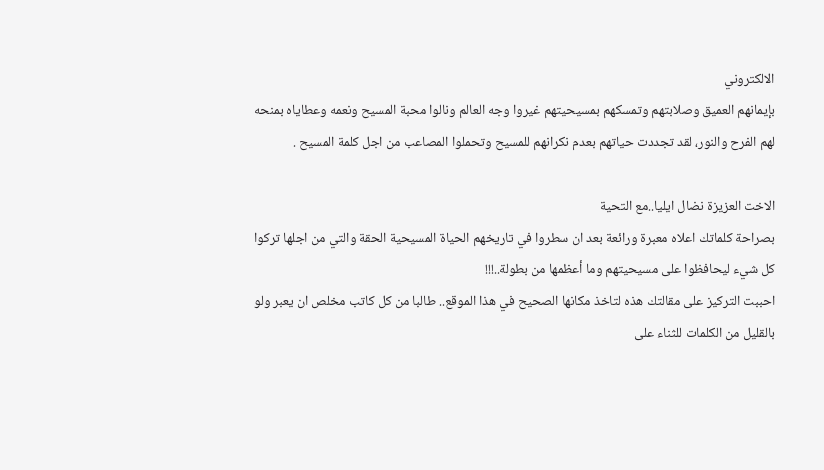الالكتروني
بإيمانهم العميق وصلابتهم وتمسكهم بمسيحيتهم غيروا وجه العالم ونالوا محبة المسيح ونعمه وعطاياه بمنحه لهم الفرح والنور، لقد تجددت حياتهم بعدم نكرانهم للمسيح وتحملوا المصاعب من اجل كلمة المسيح .

الاخت العزيزة نضال ايليا..مع التحية
بصراحة كلماتك اعلاه معبرة ورائعة بعد ان سطروا في تاريخهم الحياة المسيحية الحقة والتي من اجلها تركوا كل شيء ليحافظوا على مسيحيتهم وما أعظمها من بطولة..!!!
احببت التركيز على مقالتك هذه لتاخذ مكانها الصحيح في هذا الموقع.. طالبا من كل كاتب مخلص ان يعبر ولو بالقليل من الكلمات للثناء على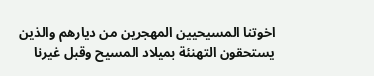اخوتنا المسيحيين المهجرين من ديارهم والذين يستحقون التهنئة بميلاد المسيح وقبل غيرنا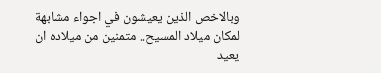وبالاخص الذين يعيشون في اجواء مشابهة لمكان ميلاد المسيح.. متمنين من ميلاده ان يعيد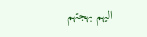اليهم بهجتهم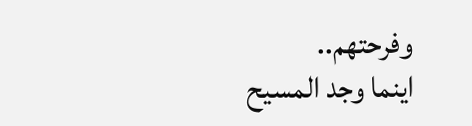وفرحتهم..
اينما وجد المسيح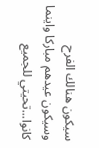سيكون هنالك الفرح وسيكون عيدهم مباركا واينما كانوا...تحيتي للجميع